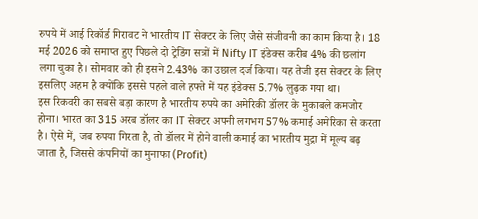रुपये में आई रिकॉर्ड गिरावट ने भारतीय IT सेक्टर के लिए जैसे संजीवनी का काम किया है। 18 मई 2026 को समाप्त हुए पिछले दो ट्रेडिंग सत्रों में Nifty IT इंडेक्स करीब 4% की छलांग लगा चुका है। सोमवार को ही इसने 2.43% का उछाल दर्ज किया। यह तेजी इस सेक्टर के लिए इसलिए अहम है क्योंकि इससे पहले वाले हफ्ते में यह इंडेक्स 5.7% लुढ़क गया था।
इस रिकवरी का सबसे बड़ा कारण है भारतीय रुपये का अमेरिकी डॉलर के मुकाबले कमजोर होना। भारत का 315 अरब डॉलर का IT सेक्टर अपनी लगभग 57% कमाई अमेरिका से करता है। ऐसे में, जब रुपया गिरता है, तो डॉलर में होने वाली कमाई का भारतीय मुद्रा में मूल्य बढ़ जाता है, जिससे कंपनियों का मुनाफा (Profit)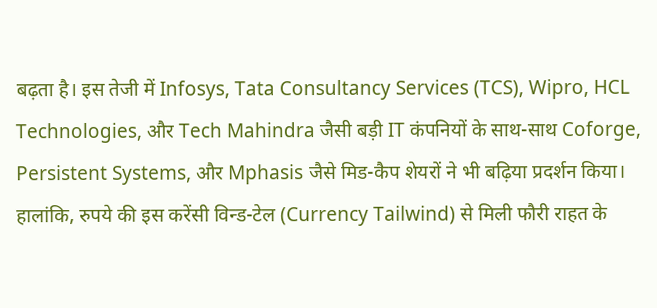बढ़ता है। इस तेजी में Infosys, Tata Consultancy Services (TCS), Wipro, HCL Technologies, और Tech Mahindra जैसी बड़ी IT कंपनियों के साथ-साथ Coforge, Persistent Systems, और Mphasis जैसे मिड-कैप शेयरों ने भी बढ़िया प्रदर्शन किया।
हालांकि, रुपये की इस करेंसी विन्ड-टेल (Currency Tailwind) से मिली फौरी राहत के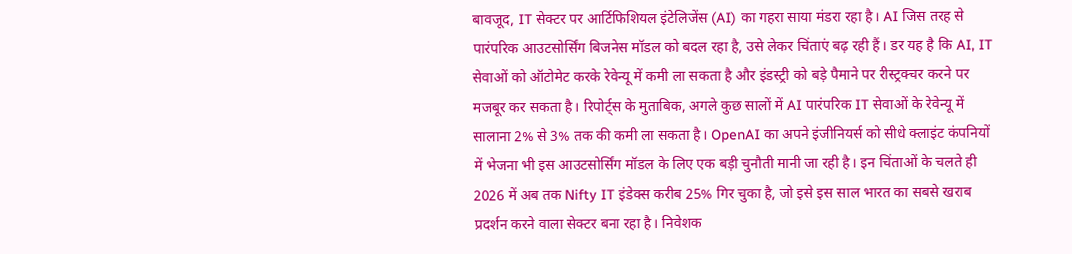बावजूद, IT सेक्टर पर आर्टिफिशियल इंटेलिजेंस (AI) का गहरा साया मंडरा रहा है। AI जिस तरह से पारंपरिक आउटसोर्सिंग बिजनेस मॉडल को बदल रहा है, उसे लेकर चिंताएं बढ़ रही हैं। डर यह है कि AI, IT सेवाओं को ऑटोमेट करके रेवेन्यू में कमी ला सकता है और इंडस्ट्री को बड़े पैमाने पर रीस्ट्रक्चर करने पर मजबूर कर सकता है। रिपोर्ट्स के मुताबिक, अगले कुछ सालों में AI पारंपरिक IT सेवाओं के रेवेन्यू में सालाना 2% से 3% तक की कमी ला सकता है। OpenAI का अपने इंजीनियर्स को सीधे क्लाइंट कंपनियों में भेजना भी इस आउटसोर्सिंग मॉडल के लिए एक बड़ी चुनौती मानी जा रही है। इन चिंताओं के चलते ही 2026 में अब तक Nifty IT इंडेक्स करीब 25% गिर चुका है, जो इसे इस साल भारत का सबसे खराब प्रदर्शन करने वाला सेक्टर बना रहा है। निवेशक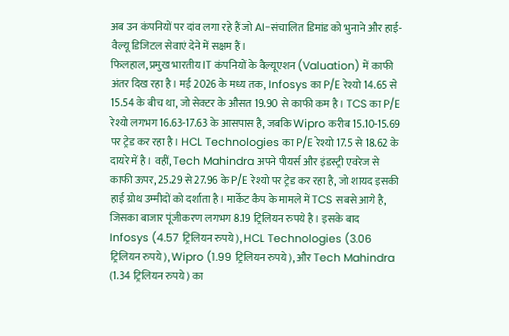अब उन कंपनियों पर दांव लगा रहे हैं जो AI-संचालित डिमांड को भुनाने और हाई-वैल्यू डिजिटल सेवाएं देने में सक्षम हैं।
फिलहाल, प्रमुख भारतीय IT कंपनियों के वैल्यूएशन (Valuation) में काफी अंतर दिख रहा है। मई 2026 के मध्य तक, Infosys का P/E रेश्यो 14.65 से 15.54 के बीच था, जो सेक्टर के औसत 19.90 से काफी कम है। TCS का P/E रेश्यो लगभग 16.63-17.63 के आसपास है, जबकि Wipro करीब 15.10-15.69 पर ट्रेड कर रहा है। HCL Technologies का P/E रेश्यो 17.5 से 18.62 के दायरे में है। वहीं, Tech Mahindra अपने पीयर्स और इंडस्ट्री एवरेज से काफी ऊपर, 25.29 से 27.96 के P/E रेश्यो पर ट्रेड कर रहा है, जो शायद इसकी हाई ग्रोथ उम्मीदों को दर्शाता है। मार्केट कैप के मामले में TCS सबसे आगे है, जिसका बाजार पूंजीकरण लगभग 8.19 ट्रिलियन रुपये है। इसके बाद Infosys (4.57 ट्रिलियन रुपये), HCL Technologies (3.06 ट्रिलियन रुपये), Wipro (1.99 ट्रिलियन रुपये), और Tech Mahindra (1.34 ट्रिलियन रुपये) का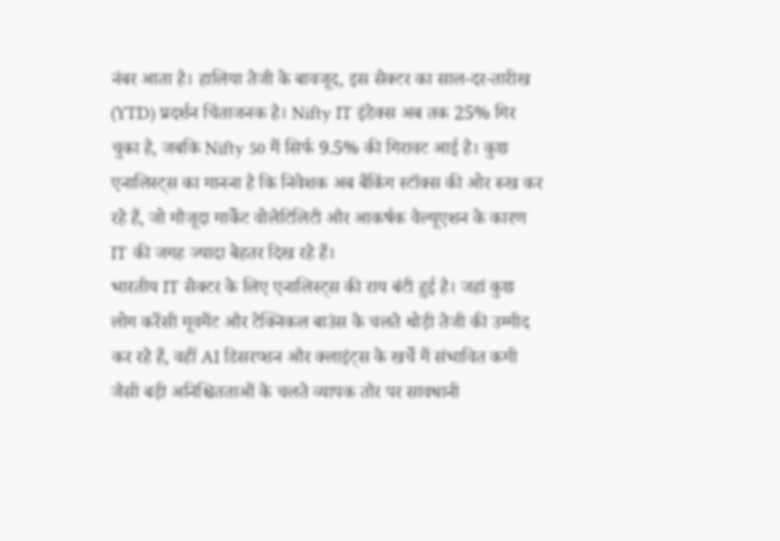नंबर आता है। हालिया तेजी के बावजूद, इस सेक्टर का साल-दर-तारीख (YTD) प्रदर्शन चिंताजनक है। Nifty IT इंडेक्स अब तक 25% गिर चुका है, जबकि Nifty 50 में सिर्फ 9.5% की गिरावट आई है। कुछ एनालिस्ट्स का मानना है कि निवेशक अब बैंकिंग स्टॉक्स की ओर रुख कर रहे हैं, जो मौजूदा मार्केट वोलेटिलिटी और आकर्षक वैल्यूएशन के कारण IT की जगह ज्यादा बेहतर दिख रहे हैं।
भारतीय IT सेक्टर के लिए एनालिस्ट्स की राय बंटी हुई है। जहां कुछ लोग करेंसी मूवमेंट और टेक्निकल बाउंस के चलते थोड़ी तेजी की उम्मीद कर रहे हैं, वहीं AI डिसरप्शन और क्लाइंट्स के खर्चे में संभावित कमी जैसी बड़ी अनिश्चितताओं के चलते व्यापक तौर पर सावधानी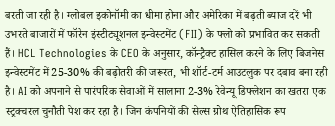बरती जा रही है। ग्लोबल इकोनॉमी का धीमा होना और अमेरिका में बढ़ती ब्याज दरें भी उभरते बाजारों में फॉरेन इंस्टीट्यूशनल इन्वेस्टमेंट (FII) के फ्लो को प्रभावित कर सकती हैं। HCL Technologies के CEO के अनुसार, कॉन्ट्रैक्ट हासिल करने के लिए बिजनेस इन्वेस्टमेंट में 25-30% की बढ़ोतरी की जरूरत, भी शॉर्ट-टर्म आउटलुक पर दबाव बना रही है। AI को अपनाने से पारंपरिक सेवाओं में सालाना 2-3% रेवेन्यू डिफ्लेशन का खतरा एक स्ट्रक्चरल चुनौती पेश कर रहा है। जिन कंपनियों की सेल्स ग्रोथ ऐतिहासिक रूप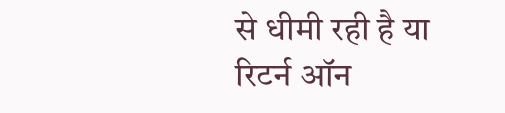से धीमी रही है या रिटर्न ऑन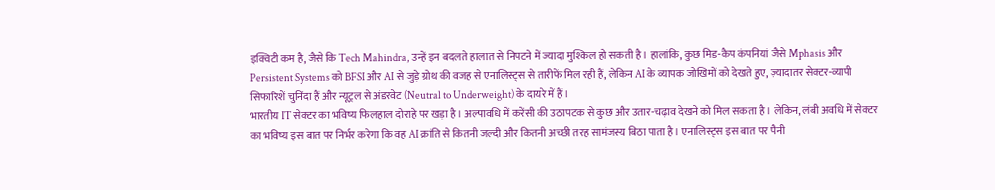इक्विटी कम है, जैसे कि Tech Mahindra, उन्हें इन बदलते हालात से निपटने में ज्यादा मुश्किल हो सकती है। हालांकि, कुछ मिड-कैप कंपनियां जैसे Mphasis और Persistent Systems को BFSI और AI से जुड़े ग्रोथ की वजह से एनालिस्ट्स से तारीफें मिल रही हैं, लेकिन AI के व्यापक जोखिमों को देखते हुए, ज़्यादातर सेक्टर-व्यापी सिफारिशें चुनिंदा हैं और न्यूट्रल से अंडरवेट (Neutral to Underweight) के दायरे में हैं।
भारतीय IT सेक्टर का भविष्य फिलहाल दोराहे पर खड़ा है। अल्पावधि में करेंसी की उठापटक से कुछ और उतार-चढ़ाव देखने को मिल सकता है। लेकिन, लंबी अवधि में सेक्टर का भविष्य इस बात पर निर्भर करेगा कि वह AI क्रांति से कितनी जल्दी और कितनी अच्छी तरह सामंजस्य बिठा पाता है। एनालिस्ट्स इस बात पर पैनी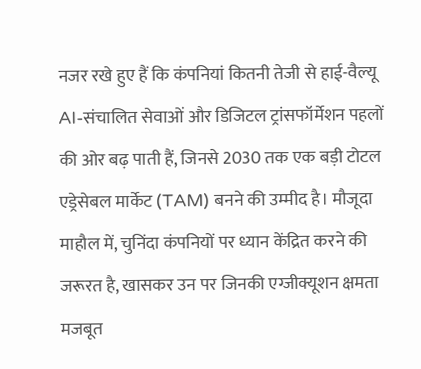नजर रखे हुए हैं कि कंपनियां कितनी तेजी से हाई-वैल्यू AI-संचालित सेवाओं और डिजिटल ट्रांसफॉर्मेशन पहलों की ओर बढ़ पाती हैं, जिनसे 2030 तक एक बड़ी टोटल एड्रेसेबल मार्केट (TAM) बनने की उम्मीद है। मौजूदा माहौल में, चुनिंदा कंपनियों पर ध्यान केंद्रित करने की जरूरत है, खासकर उन पर जिनकी एग्जीक्यूशन क्षमता मजबूत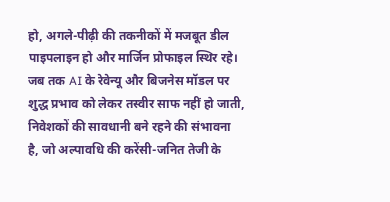हो, अगले-पीढ़ी की तकनीकों में मजबूत डील पाइपलाइन हो और मार्जिन प्रोफाइल स्थिर रहे। जब तक AI के रेवेन्यू और बिजनेस मॉडल पर शुद्ध प्रभाव को लेकर तस्वीर साफ नहीं हो जाती, निवेशकों की सावधानी बने रहने की संभावना है, जो अल्पावधि की करेंसी-जनित तेजी के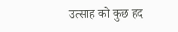उत्साह को कुछ हद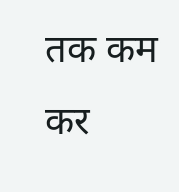तक कम कर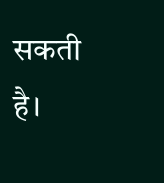सकती है।